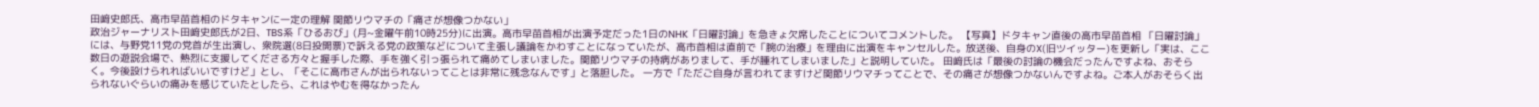田﨑史郎氏、高市早苗首相のドタキャンに一定の理解 関節リウマチの「痛さが想像つかない」
政治ジャーナリスト田﨑史郎氏が2日、TBS系「ひるおび」(月~金曜午前10時25分)に出演。高市早苗首相が出演予定だった1日のNHK「日曜討論」を急きょ欠席したことについてコメントした。 【写真】ドタキャン直後の高市早苗首相 「日曜討論」には、与野党11党の党首が生出演し、衆院選(8日投開票)で訴える党の政策などについて主張し議論をかわすことになっていたが、高市首相は直前で「腕の治療」を理由に出演をキャンセルした。放送後、自身のX(旧ツイッター)を更新し「実は、ここ数日の遊説会場で、熱烈に支援してくださる方々と握手した際、手を強く引っ張られて痛めてしまいました。関節リウマチの持病がありまして、手が腫れてしまいました」と説明していた。 田﨑氏は「最後の討論の機会だったんですよね、おそらく。今後設けられればいいですけど」とし、「そこに高市さんが出られないってことは非常に残念なんです」と落胆した。 一方で「ただご自身が言われてますけど関節リウマチってことで、その痛さが想像つかないんですよね。ご本人がおそらく出られないぐらいの痛みを感じていたとしたら、これはやむを得なかったん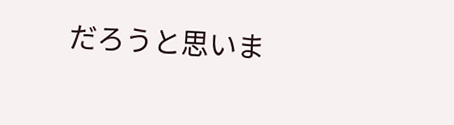だろうと思いま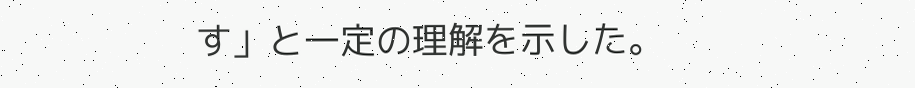す」と一定の理解を示した。